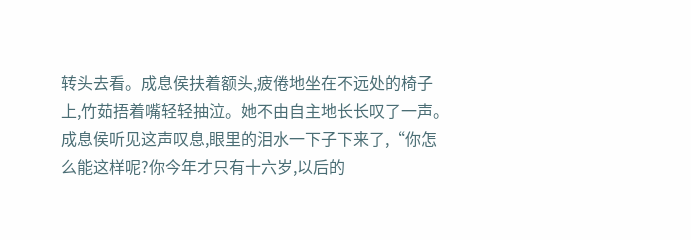转头去看。成息侯扶着额头,疲倦地坐在不远处的椅子上,竹茹捂着嘴轻轻抽泣。她不由自主地长长叹了一声。
成息侯听见这声叹息,眼里的泪水一下子下来了,“你怎么能这样呢?你今年才只有十六岁,以后的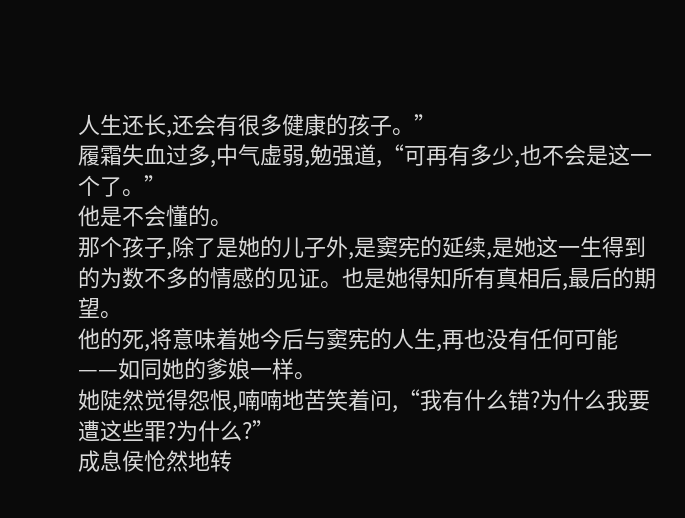人生还长,还会有很多健康的孩子。”
履霜失血过多,中气虚弱,勉强道,“可再有多少,也不会是这一个了。”
他是不会懂的。
那个孩子,除了是她的儿子外,是窦宪的延续,是她这一生得到的为数不多的情感的见证。也是她得知所有真相后,最后的期望。
他的死,将意味着她今后与窦宪的人生,再也没有任何可能——如同她的爹娘一样。
她陡然觉得怨恨,喃喃地苦笑着问,“我有什么错?为什么我要遭这些罪?为什么?”
成息侯怆然地转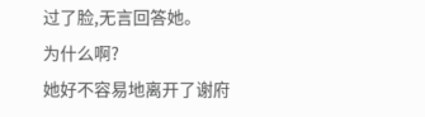过了脸,无言回答她。
为什么啊?
她好不容易地离开了谢府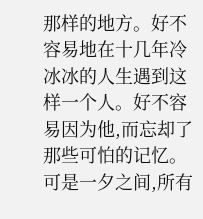那样的地方。好不容易地在十几年冷冰冰的人生遇到这样一个人。好不容易因为他,而忘却了那些可怕的记忆。
可是一夕之间,所有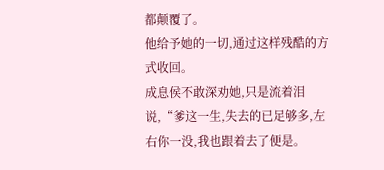都颠覆了。
他给予她的一切,通过这样残酷的方式收回。
成息侯不敢深劝她,只是流着泪说,“爹这一生,失去的已足够多,左右你一没,我也跟着去了便是。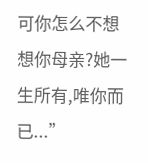可你怎么不想想你母亲?她一生所有,唯你而已...”